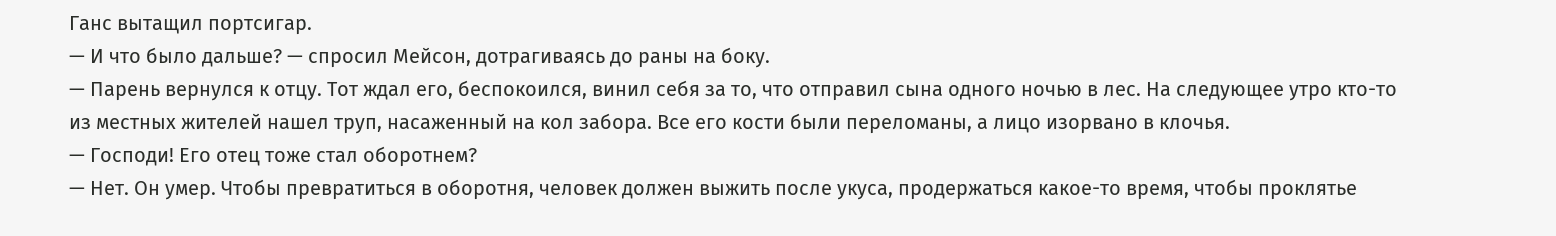Ганс вытащил портсигар.
— И что было дальше? — спросил Мейсон, дотрагиваясь до раны на боку.
— Парень вернулся к отцу. Тот ждал его, беспокоился, винил себя за то, что отправил сына одного ночью в лес. На следующее утро кто-то из местных жителей нашел труп, насаженный на кол забора. Все его кости были переломаны, а лицо изорвано в клочья.
— Господи! Его отец тоже стал оборотнем?
— Нет. Он умер. Чтобы превратиться в оборотня, человек должен выжить после укуса, продержаться какое-то время, чтобы проклятье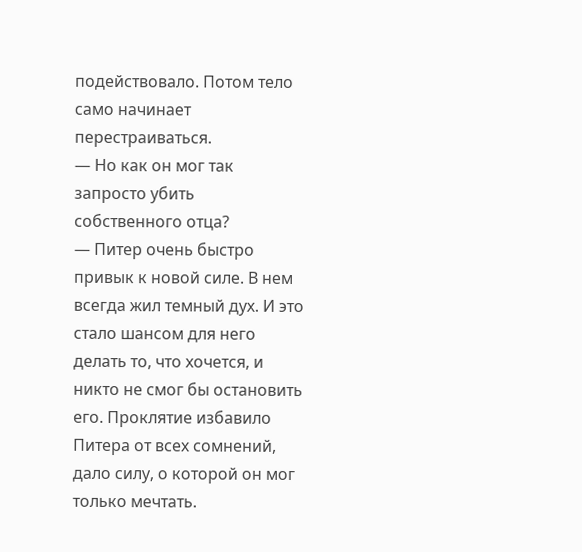подействовало. Потом тело само начинает перестраиваться.
— Но как он мог так запросто убить собственного отца?
— Питер очень быстро привык к новой силе. В нем всегда жил темный дух. И это стало шансом для него делать то, что хочется, и никто не смог бы остановить его. Проклятие избавило Питера от всех сомнений, дало силу, о которой он мог только мечтать.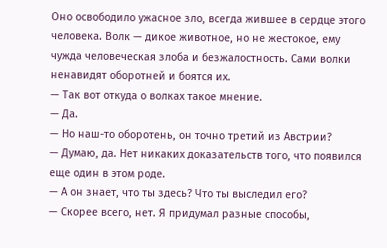Оно освободило ужасное зло, всегда жившее в сердце этого человека. Волк — дикое животное, но не жестокое, ему чужда человеческая злоба и безжалостность. Сами волки ненавидят оборотней и боятся их.
— Так вот откуда о волках такое мнение.
— Да.
— Но наш-то оборотень, он точно третий из Австрии?
— Думаю, да. Нет никаких доказательств того, что появился еще один в этом роде.
— А он знает, что ты здесь? Что ты выследил его?
— Скорее всего, нет. Я придумал разные способы,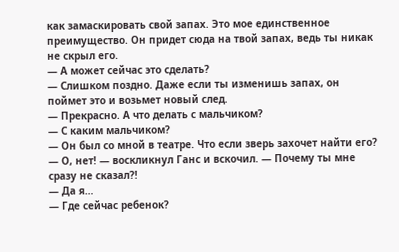как замаскировать свой запах. Это мое единственное преимущество. Он придет сюда на твой запах, ведь ты никак не скрыл его.
— А может сейчас это сделать?
— Слишком поздно. Даже если ты изменишь запах, он поймет это и возьмет новый след.
— Прекрасно. А что делать с мальчиком?
— С каким мальчиком?
— Он был со мной в театре. Что если зверь захочет найти его?
— О, нет! — воскликнул Ганс и вскочил. — Почему ты мне сразу не сказал?!
— Да я…
— Где сейчас ребенок?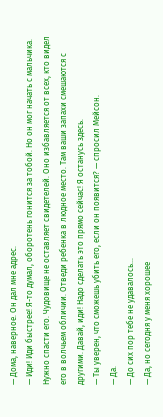— Дома, наверное. Он дал мне адрес.
— Иди! Иди быстрее! Я-то думал, оборотень гонится за тобой. Но он мог начать с мальчика. Нужно спасти его. Чудовище не оставляет свидетелей. Оно избавляется от всех, кто видел его в волчьем обличии. Отведи ребенка в людное место. Там ваши запахи смешаются с другими. Давай, иди! Надо сделать это прямо сейчас! Я останусь здесь.
— Ты уверен, что сможешь убить его, если он появится? — спросил Мейсон.
— Да.
— До сих пор тебе не удавалось…
— Да, но сегодня у меня хорошее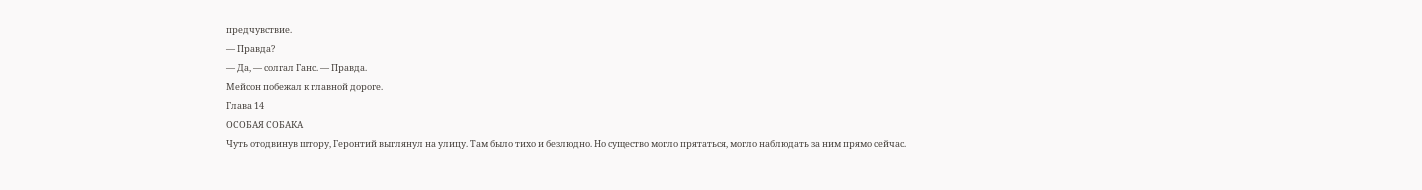предчувствие.
— Правда?
— Да, — солгал Ганс. — Правда.
Мейсон побежал к главной дороге.
Глава 14
ОСОБАЯ СОБАКА
Чуть отодвинув штору, Геронтий выглянул на улицу. Там было тихо и безлюдно. Но существо могло прятаться, могло наблюдать за ним прямо сейчас.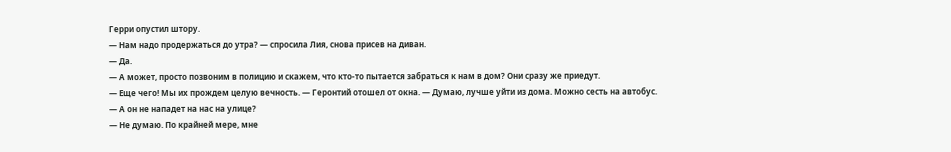Герри опустил штору.
— Нам надо продержаться до утра? — спросила Лия, снова присев на диван.
— Да.
— А может, просто позвоним в полицию и скажем, что кто-то пытается забраться к нам в дом? Они сразу же приедут.
— Еще чего! Мы их прождем целую вечность. — Геронтий отошел от окна. — Думаю, лучше уйти из дома. Можно сесть на автобус.
— А он не нападет на нас на улице?
— Не думаю. По крайней мере, мне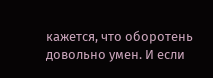кажется, что оборотень довольно умен. И если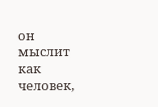он мыслит как человек,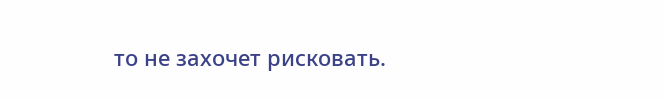то не захочет рисковать.